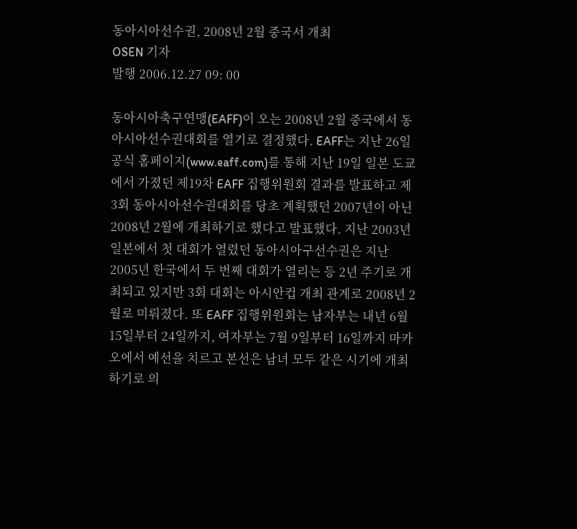동아시아선수권, 2008년 2월 중국서 개최
OSEN 기자
발행 2006.12.27 09: 00

동아시아축구연맹(EAFF)이 오는 2008년 2월 중국에서 동아시아선수권대회를 열기로 결정했다. EAFF는 지난 26일 공식 홈페이지(www.eaff.com)를 통해 지난 19일 일본 도쿄에서 가졌던 제19차 EAFF 집행위원회 결과를 발표하고 제3회 동아시아선수권대회를 당초 계획했던 2007년이 아닌 2008년 2월에 개최하기로 했다고 발표했다. 지난 2003년 일본에서 첫 대회가 열렸던 동아시아구선수권은 지난 2005년 한국에서 두 번째 대회가 열리는 등 2년 주기로 개최되고 있지만 3회 대회는 아시안컵 개최 관계로 2008년 2월로 미뤄졌다. 또 EAFF 집행위원회는 남자부는 내년 6월 15일부터 24일까지, 여자부는 7월 9일부터 16일까지 마카오에서 예선을 치르고 본선은 남녀 모두 같은 시기에 개최하기로 의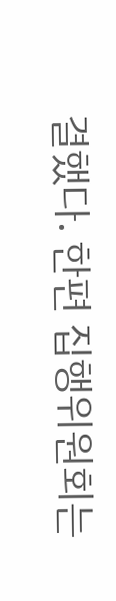결했다. 한편 집행위원회는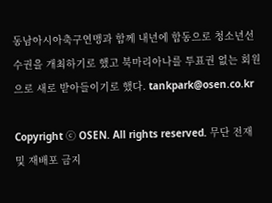동남아시아축구연맹과 함께 내년에 합동으로 청소년선수권을 개최하기로 했고 북마리아나를 투표권 없는 회원으로 새로 받아들이기로 했다. tankpark@osen.co.kr

Copyright ⓒ OSEN. All rights reserved. 무단 전재 및 재배포 금지